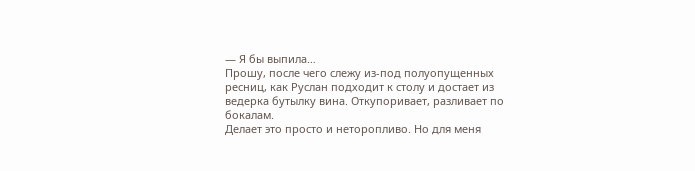— Я бы выпила…
Прошу, после чего слежу из-под полуопущенных ресниц, как Руслан подходит к столу и достает из ведерка бутылку вина. Откупоривает, разливает по бокалам.
Делает это просто и неторопливо. Но для меня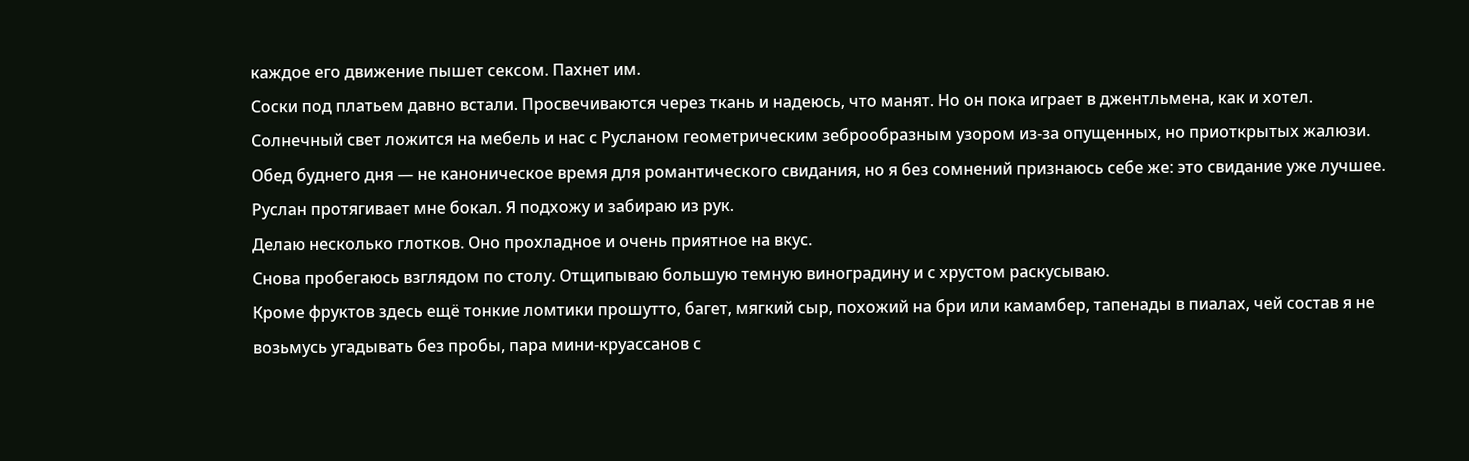каждое его движение пышет сексом. Пахнет им.
Соски под платьем давно встали. Просвечиваются через ткань и надеюсь, что манят. Но он пока играет в джентльмена, как и хотел.
Солнечный свет ложится на мебель и нас с Русланом геометрическим зеброобразным узором из-за опущенных, но приоткрытых жалюзи.
Обед буднего дня — не каноническое время для романтического свидания, но я без сомнений признаюсь себе же: это свидание уже лучшее.
Руслан протягивает мне бокал. Я подхожу и забираю из рук.
Делаю несколько глотков. Оно прохладное и очень приятное на вкус.
Снова пробегаюсь взглядом по столу. Отщипываю большую темную виноградину и с хрустом раскусываю.
Кроме фруктов здесь ещё тонкие ломтики прошутто, багет, мягкий сыр, похожий на бри или камамбер, тапенады в пиалах, чей состав я не возьмусь угадывать без пробы, пара мини-круассанов с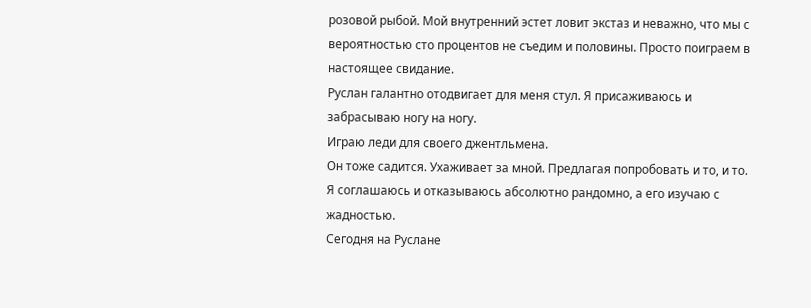розовой рыбой. Мой внутренний эстет ловит экстаз и неважно, что мы с вероятностью сто процентов не съедим и половины. Просто поиграем в настоящее свидание.
Руслан галантно отодвигает для меня стул. Я присаживаюсь и забрасываю ногу на ногу.
Играю леди для своего джентльмена.
Он тоже садится. Ухаживает за мной. Предлагая попробовать и то, и то. Я соглашаюсь и отказываюсь абсолютно рандомно, а его изучаю с жадностью.
Сегодня на Руслане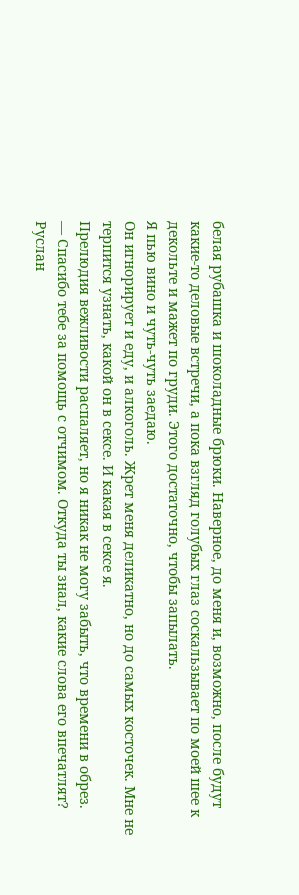белая рубашка и шоколадные брюки. Наверное, до меня и, возможно, после будут какие-то деловые встречи, а пока взгляд голубых глаз соскальзывает по моей шее к декольте и мажет по груди. Этого достаточно, чтобы запылать.
Я пью вино и чуть-чуть заедаю.
Он игнорирует и еду, и алкоголь. Жрет меня деликатно, но до самых косточек. Мне не терпится узнать, какой он в сексе. И какая в сексе я.
Прелюдия вежливости распаляет, но я никак не могу забыть, что времени в обрез.
— Спасибо тебе за помощь с отчимом. Откуда ты знал, какие слова его впечатлят?
Руслан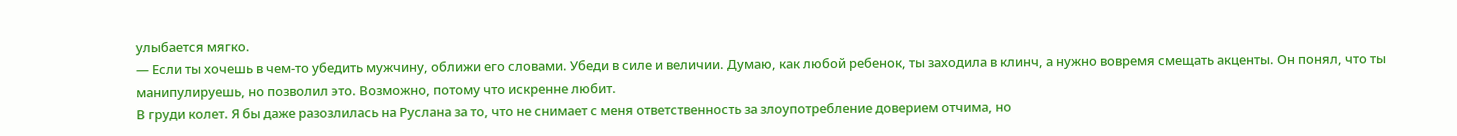улыбается мягко.
— Если ты хочешь в чем-то убедить мужчину, оближи его словами. Убеди в силе и величии. Думаю, как любой ребенок, ты заходила в клинч, а нужно вовремя смещать акценты. Он понял, что ты манипулируешь, но позволил это. Возможно, потому что искренне любит.
В груди колет. Я бы даже разозлилась на Руслана за то, что не снимает с меня ответственность за злоупотребление доверием отчима, но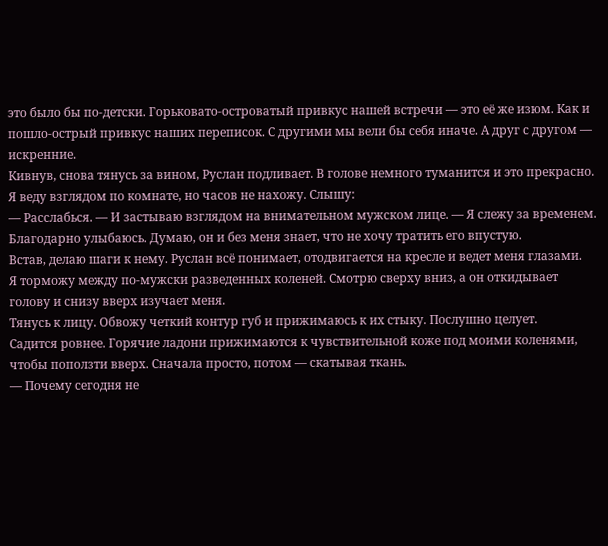это было бы по-детски. Горьковато-островатый привкус нашей встречи — это её же изюм. Как и пошло-острый привкус наших переписок. С другими мы вели бы себя иначе. А друг с другом — искренние.
Кивнув, снова тянусь за вином, Руслан подливает. В голове немного туманится и это прекрасно.
Я веду взглядом по комнате, но часов не нахожу. Слышу:
— Расслабься. — И застываю взглядом на внимательном мужском лице. — Я слежу за временем.
Благодарно улыбаюсь. Думаю, он и без меня знает, что не хочу тратить его впустую.
Встав, делаю шаги к нему. Руслан всё понимает, отодвигается на кресле и ведет меня глазами.
Я торможу между по-мужски разведенных коленей. Смотрю сверху вниз, а он откидывает голову и снизу вверх изучает меня.
Тянусь к лицу. Обвожу четкий контур губ и прижимаюсь к их стыку. Послушно целует.
Садится ровнее. Горячие ладони прижимаются к чувствительной коже под моими коленями, чтобы поползти вверх. Сначала просто, потом — скатывая ткань.
— Почему сегодня не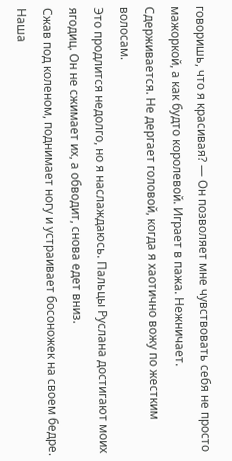говоришь, что я красивая? — Он позволяет мне чувствовать себя не просто мажоркой, а как будто королевой. Играет в пажа. Нежничает. Сдерживается. Не дергает головой, когда я хаотично вожу по жестким волосам.
Это продлится недолго, но я наслаждаюсь. Пальцы Руслана достигают моих ягодиц. Он не сжимает их, а обводит, снова едет вниз.
Сжав под коленом, поднимает ногу и устраивает босоножек на своем бедре. Наша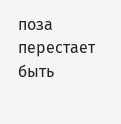поза перестает быть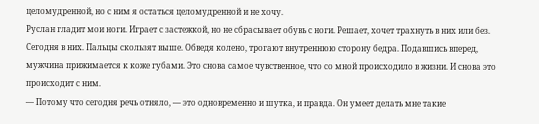целомудренной, но с ним я остаться целомудренной и не хочу.
Руслан гладит мои ноги. Играет с застежкой, но не сбрасывает обувь с ноги. Решает, хочет трахнуть в них или без.
Сегодня в них. Пальцы скользят выше. Обведя колено, трогают внутреннюю сторону бедра. Подавшись вперед, мужчина прижимается к коже губами. Это снова самое чувственное, что со мной происходило в жизни. И снова это происходит с ним.
— Потому что сегодня речь отняло, — это одновременно и шутка, и правда. Он умеет делать мне такие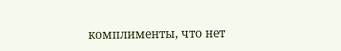комплименты, что нет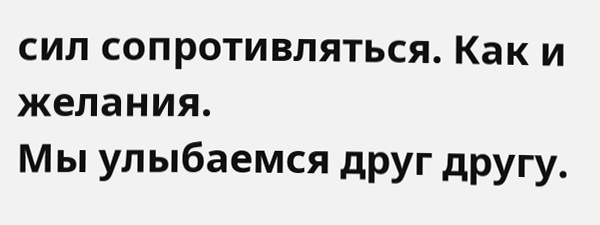сил сопротивляться. Как и желания.
Мы улыбаемся друг другу.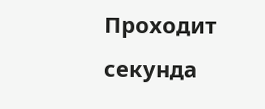Проходит секунда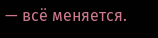— всё меняется.